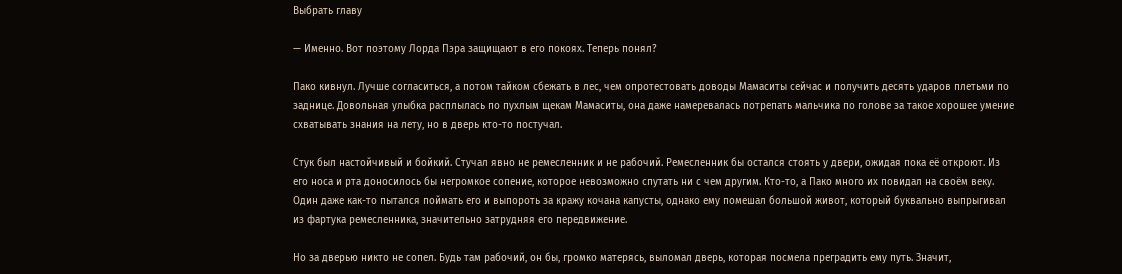Выбрать главу

— Именно. Вот поэтому Лорда Пэра защищают в его покоях. Теперь понял?

Пако кивнул. Лучше согласиться, а потом тайком сбежать в лес, чем опротестовать доводы Мамаситы сейчас и получить десять ударов плетьми по заднице. Довольная улыбка расплылась по пухлым щекам Мамаситы, она даже намеревалась потрепать мальчика по голове за такое хорошее умение схватывать знания на лету, но в дверь кто-то постучал.

Стук был настойчивый и бойкий. Стучал явно не ремесленник и не рабочий. Ремесленник бы остался стоять у двери, ожидая пока её откроют. Из его носа и рта доносилось бы негромкое сопение, которое невозможно спутать ни с чем другим. Кто-то, а Пако много их повидал на своём веку. Один даже как-то пытался поймать его и выпороть за кражу кочана капусты, однако ему помешал большой живот, который буквально выпрыгивал из фартука ремесленника, значительно затрудняя его передвижение.

Но за дверью никто не сопел. Будь там рабочий, он бы, громко матерясь, выломал дверь, которая посмела преградить ему путь. Значит,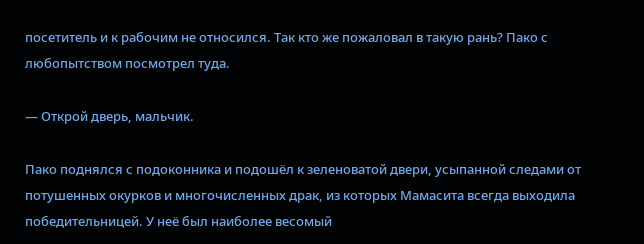посетитель и к рабочим не относился. Так кто же пожаловал в такую рань? Пако с любопытством посмотрел туда.

— Открой дверь, мальчик.

Пако поднялся с подоконника и подошёл к зеленоватой двери, усыпанной следами от потушенных окурков и многочисленных драк, из которых Мамасита всегда выходила победительницей. У неё был наиболее весомый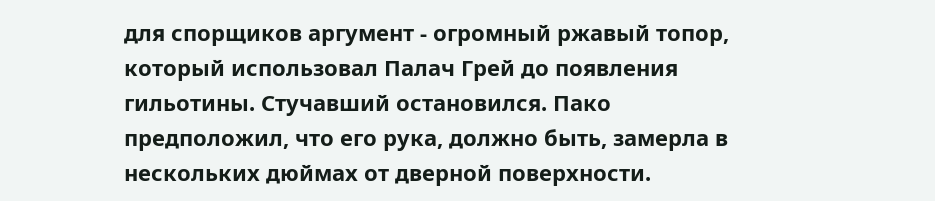для спорщиков аргумент - огромный ржавый топор, который использовал Палач Грей до появления гильотины. Стучавший остановился. Пако предположил, что его рука, должно быть, замерла в нескольких дюймах от дверной поверхности.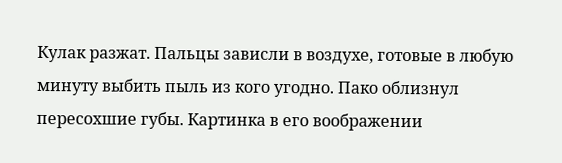Кулак разжат. Пальцы зависли в воздухе, готовые в любую минуту выбить пыль из кого угодно. Пако облизнул пересохшие губы. Картинка в его воображении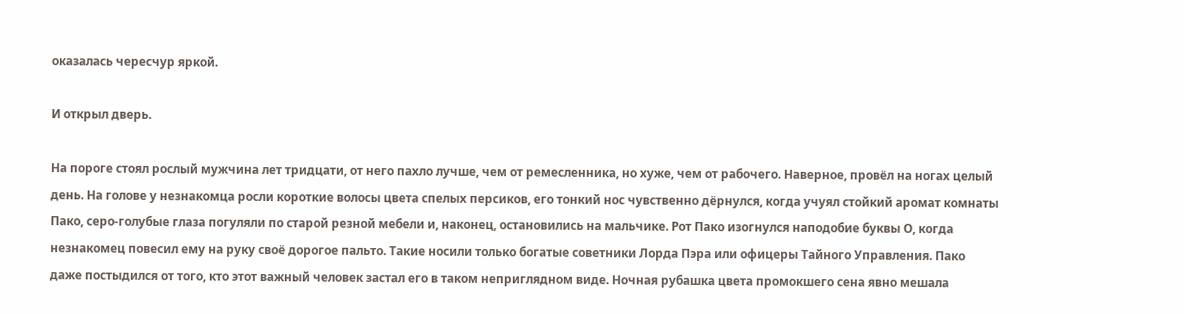оказалась чересчур яркой.

И открыл дверь.

На пороге стоял рослый мужчина лет тридцати, от него пахло лучше, чем от ремесленника, но хуже, чем от рабочего. Наверное, провёл на ногах целый день. На голове у незнакомца росли короткие волосы цвета спелых персиков, его тонкий нос чувственно дёрнулся, когда учуял стойкий аромат комнаты Пако, серо-голубые глаза погуляли по старой резной мебели и, наконец, остановились на мальчике. Рот Пако изогнулся наподобие буквы О, когда незнакомец повесил ему на руку своё дорогое пальто. Такие носили только богатые советники Лорда Пэра или офицеры Тайного Управления. Пако даже постыдился от того, кто этот важный человек застал его в таком неприглядном виде. Ночная рубашка цвета промокшего сена явно мешала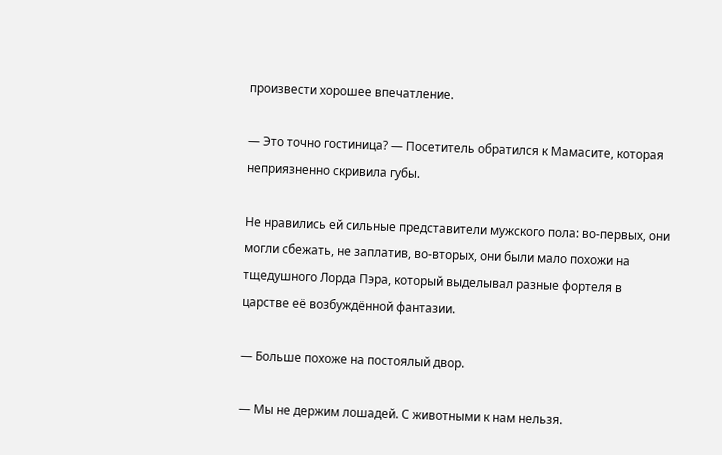произвести хорошее впечатление.

— Это точно гостиница? — Посетитель обратился к Мамасите, которая неприязненно скривила губы.

Не нравились ей сильные представители мужского пола: во-первых, они могли сбежать, не заплатив, во-вторых, они были мало похожи на тщедушного Лорда Пэра, который выделывал разные фортеля в  царстве её возбуждённой фантазии.

— Больше похоже на постоялый двор.

— Мы не держим лошадей. С животными к нам нельзя.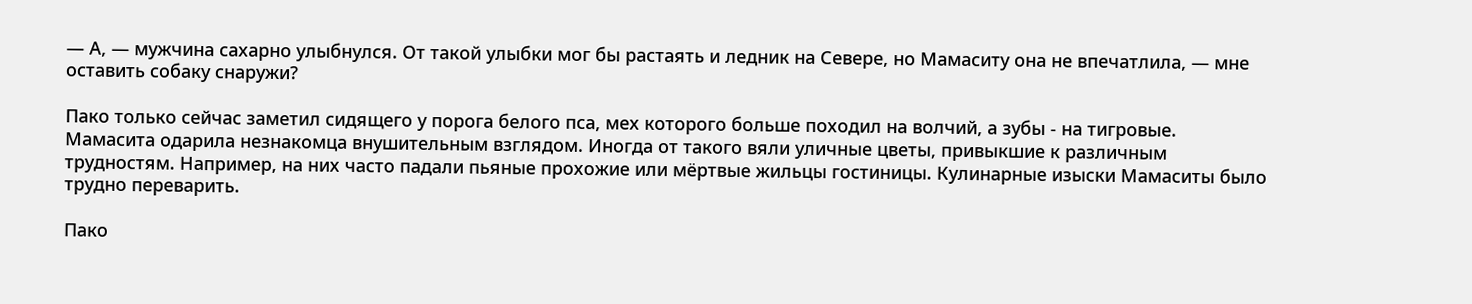— А, — мужчина сахарно улыбнулся. От такой улыбки мог бы растаять и ледник на Севере, но Мамаситу она не впечатлила, — мне оставить собаку снаружи?

Пако только сейчас заметил сидящего у порога белого пса, мех которого больше походил на волчий, а зубы - на тигровые. Мамасита одарила незнакомца внушительным взглядом. Иногда от такого вяли уличные цветы, привыкшие к различным трудностям. Например, на них часто падали пьяные прохожие или мёртвые жильцы гостиницы. Кулинарные изыски Мамаситы было трудно переварить.

Пако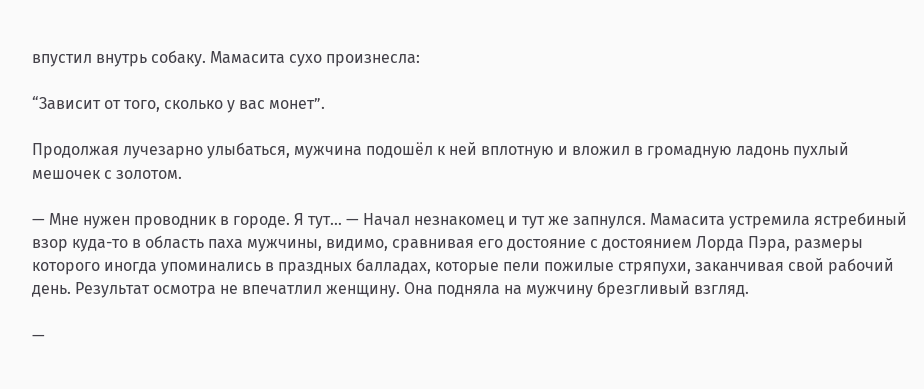впустил внутрь собаку. Мамасита сухо произнесла:

“Зависит от того, сколько у вас монет”.

Продолжая лучезарно улыбаться, мужчина подошёл к ней вплотную и вложил в громадную ладонь пухлый мешочек с золотом.

— Мне нужен проводник в городе. Я тут… — Начал незнакомец и тут же запнулся. Мамасита устремила ястребиный взор куда-то в область паха мужчины, видимо, сравнивая его достояние с достоянием Лорда Пэра, размеры которого иногда упоминались в праздных балладах, которые пели пожилые стряпухи, заканчивая свой рабочий день. Результат осмотра не впечатлил женщину. Она подняла на мужчину брезгливый взгляд.

—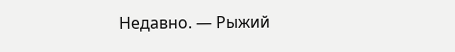Недавно. — Рыжий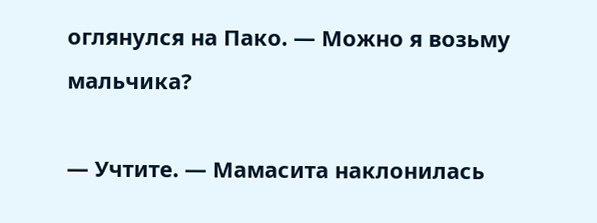оглянулся на Пако. — Можно я возьму мальчика?

— Учтите. — Мамасита наклонилась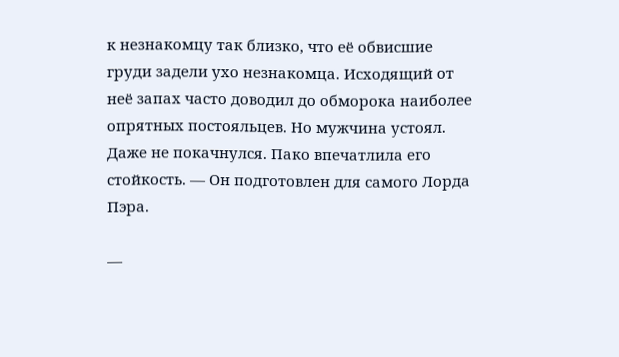к незнакомцу так близко, что её обвисшие груди задели ухо незнакомца. Исходящий от неё запах часто доводил до обморока наиболее опрятных постояльцев. Но мужчина устоял. Даже не покачнулся. Пако впечатлила его стойкость. — Он подготовлен для самого Лорда Пэра.

—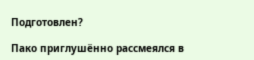Подготовлен?

Пако приглушённо рассмеялся в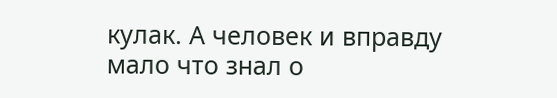кулак. А человек и вправду  мало что знал о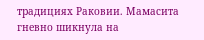традициях Раковии. Мамасита гневно шикнула на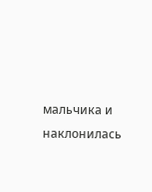мальчика и наклонилась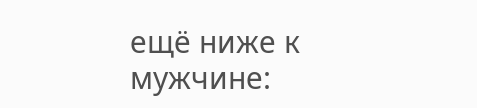ещё ниже к мужчине: